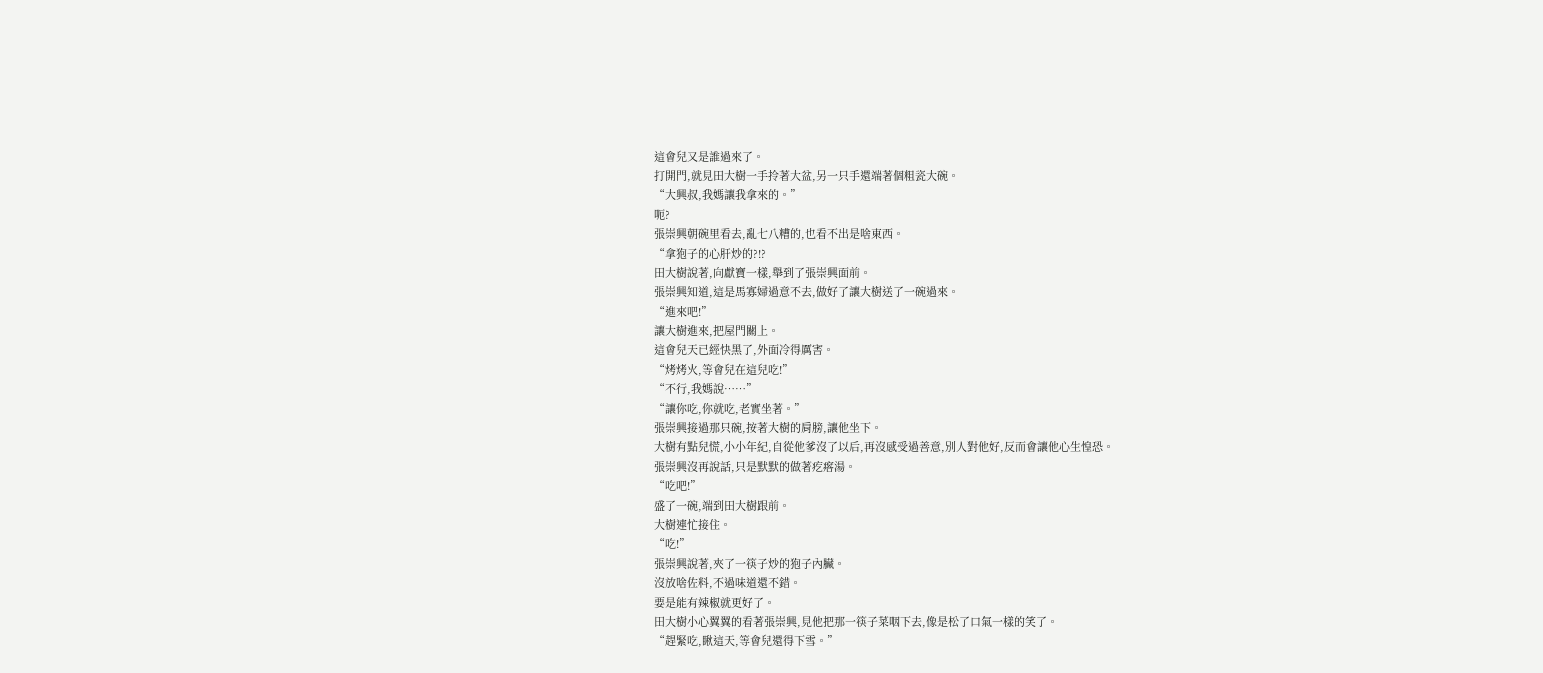這會兒又是誰過來了。
打開門,就見田大樹一手拎著大盆,另一只手還端著個粗瓷大碗。
“大興叔,我媽讓我拿來的。”
呃?
張崇興朝碗里看去,亂七八糟的,也看不出是啥東西。
“拿狍子的心肝炒的?!?
田大樹說著,向獻寶一樣,舉到了張崇興面前。
張崇興知道,這是馬寡婦過意不去,做好了讓大樹送了一碗過來。
“進來吧!”
讓大樹進來,把屋門關上。
這會兒天已經快黑了,外面冷得厲害。
“烤烤火,等會兒在這兒吃!”
“不行,我媽說……”
“讓你吃,你就吃,老實坐著。”
張崇興接過那只碗,按著大樹的肩膀,讓他坐下。
大樹有點兒慌,小小年紀,自從他爹沒了以后,再沒感受過善意,別人對他好,反而會讓他心生惶恐。
張崇興沒再說話,只是默默的做著疙瘩湯。
“吃吧!”
盛了一碗,端到田大樹跟前。
大樹連忙接住。
“吃!”
張崇興說著,夾了一筷子炒的狍子內臟。
沒放啥佐料,不過味道還不錯。
要是能有辣椒就更好了。
田大樹小心翼翼的看著張崇興,見他把那一筷子菜咽下去,像是松了口氣一樣的笑了。
“趕緊吃,瞅這天,等會兒還得下雪。”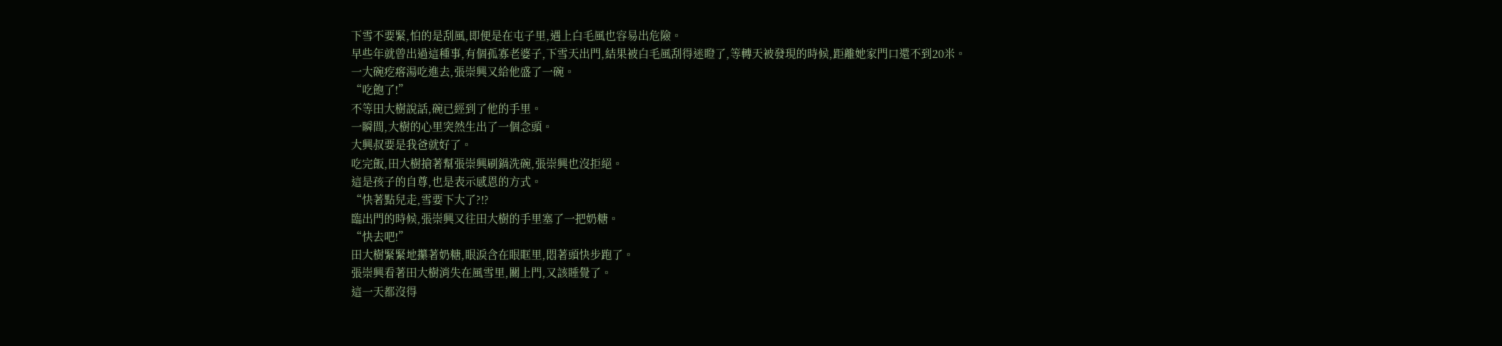下雪不要緊,怕的是刮風,即便是在屯子里,遇上白毛風也容易出危險。
早些年就曾出過這種事,有個孤寡老婆子,下雪天出門,結果被白毛風刮得迷瞪了,等轉天被發現的時候,距離她家門口還不到20米。
一大碗疙瘩湯吃進去,張崇興又給他盛了一碗。
“吃飽了!”
不等田大樹說話,碗已經到了他的手里。
一瞬間,大樹的心里突然生出了一個念頭。
大興叔要是我爸就好了。
吃完飯,田大樹搶著幫張崇興刷鍋洗碗,張崇興也沒拒絕。
這是孩子的自尊,也是表示感恩的方式。
“快著點兒走,雪要下大了?!?
臨出門的時候,張崇興又往田大樹的手里塞了一把奶糖。
“快去吧!”
田大樹緊緊地攥著奶糖,眼淚含在眼眶里,悶著頭快步跑了。
張崇興看著田大樹消失在風雪里,關上門,又該睡覺了。
這一天都沒得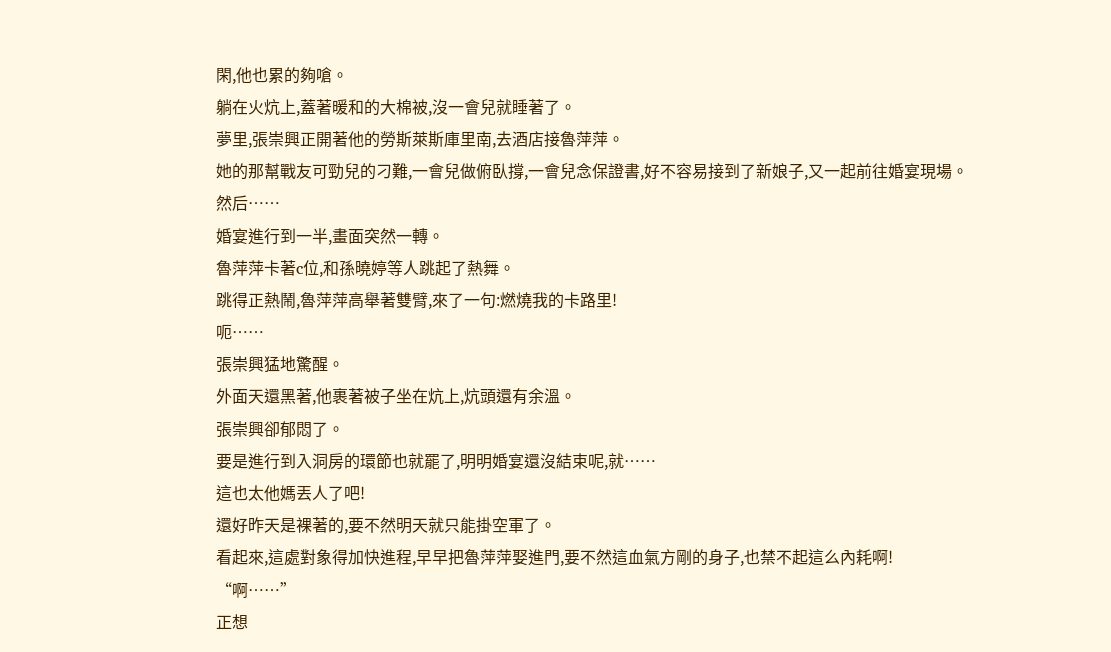閑,他也累的夠嗆。
躺在火炕上,蓋著暖和的大棉被,沒一會兒就睡著了。
夢里,張崇興正開著他的勞斯萊斯庫里南,去酒店接魯萍萍。
她的那幫戰友可勁兒的刁難,一會兒做俯臥撐,一會兒念保證書,好不容易接到了新娘子,又一起前往婚宴現場。
然后……
婚宴進行到一半,畫面突然一轉。
魯萍萍卡著c位,和孫曉婷等人跳起了熱舞。
跳得正熱鬧,魯萍萍高舉著雙臂,來了一句:燃燒我的卡路里!
呃……
張崇興猛地驚醒。
外面天還黑著,他裹著被子坐在炕上,炕頭還有余溫。
張崇興卻郁悶了。
要是進行到入洞房的環節也就罷了,明明婚宴還沒結束呢,就……
這也太他媽丟人了吧!
還好昨天是裸著的,要不然明天就只能掛空軍了。
看起來,這處對象得加快進程,早早把魯萍萍娶進門,要不然這血氣方剛的身子,也禁不起這么內耗啊!
“啊……”
正想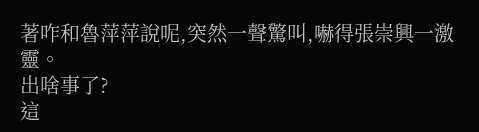著咋和魯萍萍說呢,突然一聲驚叫,嚇得張崇興一激靈。
出啥事了?
這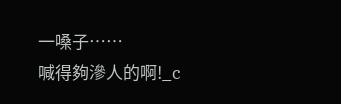一嗓子……
喊得夠滲人的啊!_c